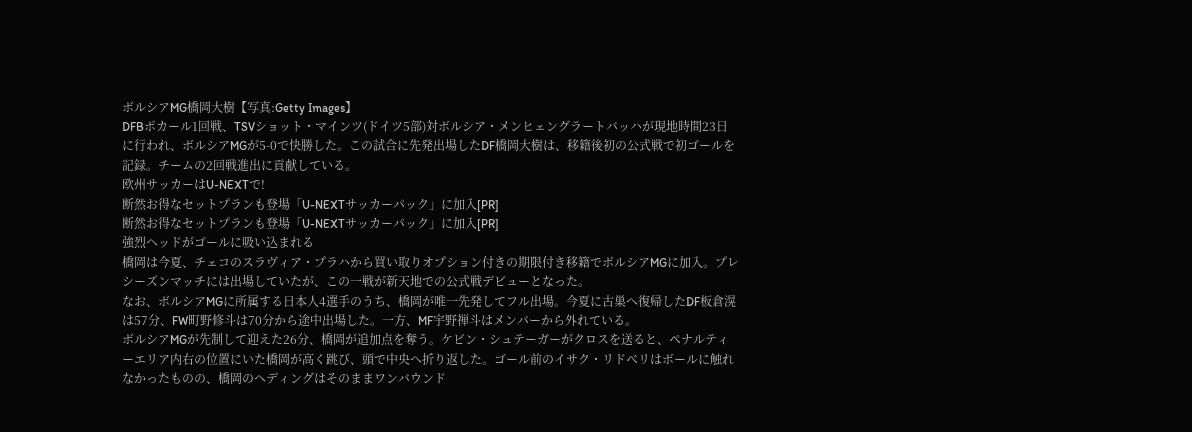ボルシアMG橋岡大樹【写真:Getty Images】
DFBポカール1回戦、TSVショット・マインツ(ドイツ5部)対ボルシア・メンヒェングラートバッハが現地時間23日に行われ、ボルシアMGが5-0で快勝した。この試合に先発出場したDF橋岡大樹は、移籍後初の公式戦で初ゴールを記録。チームの2回戦進出に貢献している。
欧州サッカーはU-NEXTで!
断然お得なセットプランも登場「U-NEXTサッカーパック」に加入[PR]
断然お得なセットプランも登場「U-NEXTサッカーパック」に加入[PR]
強烈ヘッドがゴールに吸い込まれる
橋岡は今夏、チェコのスラヴィア・プラハから買い取りオプション付きの期限付き移籍でボルシアMGに加入。プレシーズンマッチには出場していたが、この一戦が新天地での公式戦デビューとなった。
なお、ボルシアMGに所属する日本人4選手のうち、橋岡が唯一先発してフル出場。今夏に古巣へ復帰したDF板倉滉は57分、FW町野修斗は70分から途中出場した。一方、MF宇野禅斗はメンバーから外れている。
ボルシアMGが先制して迎えた26分、橋岡が追加点を奪う。ケビン・シュテーガーがクロスを送ると、ペナルティーエリア内右の位置にいた橋岡が高く跳び、頭で中央へ折り返した。ゴール前のイサク・リドベリはボールに触れなかったものの、橋岡のヘディングはそのままワンバウンド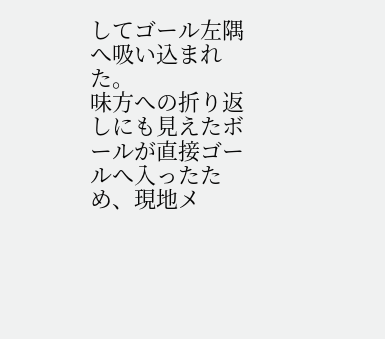してゴール左隅へ吸い込まれた。
味方への折り返しにも見えたボールが直接ゴールへ入ったため、現地メ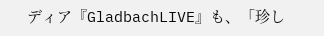ディア『GladbachLIVE』も、「珍し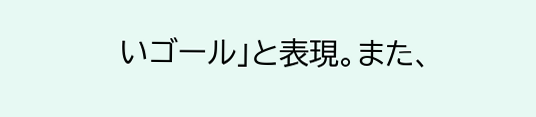いゴール」と表現。また、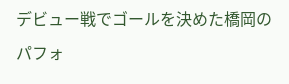デビュー戦でゴールを決めた橋岡のパフォ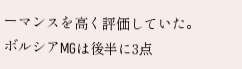ーマンスを高く評価していた。
ボルシアMGは後半に3点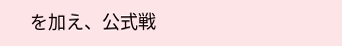を加え、公式戦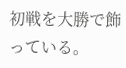初戦を大勝で飾っている。